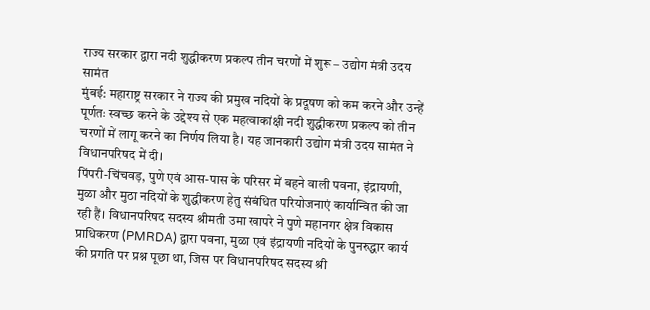राज्य सरकार द्वारा नदी शुद्धीकरण प्रकल्प तीन चरणों में शुरू – उद्योग मंत्री उदय सामंत
मुंबई: महाराष्ट्र सरकार ने राज्य की प्रमुख नदियों के प्रदूषण को कम करने और उन्हें पूर्णतः स्वच्छ करने के उद्देश्य से एक महत्वाकांक्षी नदी शुद्धीकरण प्रकल्प को तीन चरणों में लागू करने का निर्णय लिया है। यह जानकारी उद्योग मंत्री उदय सामंत ने विधानपरिषद में दी।
पिंपरी-चिंचवड़, पुणे एवं आस-पास के परिसर में बहने वाली पवना, इंद्रायणी, मुळा और मुठा नदियों के शुद्धीकरण हेतु संबंधित परियोजनाएं कार्यान्वित की जा रही हैं। विधानपरिषद सदस्य श्रीमती उमा खापरे ने पुणे महानगर क्षेत्र विकास प्राधिकरण (PMRDA) द्वारा पवना, मुळा एवं इंद्रायणी नदियों के पुनरुद्धार कार्य की प्रगति पर प्रश्न पूछा था, जिस पर विधानपरिषद सदस्य श्री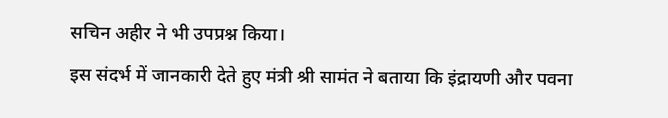सचिन अहीर ने भी उपप्रश्न किया।
इस संदर्भ में जानकारी देते हुए मंत्री श्री सामंत ने बताया कि इंद्रायणी और पवना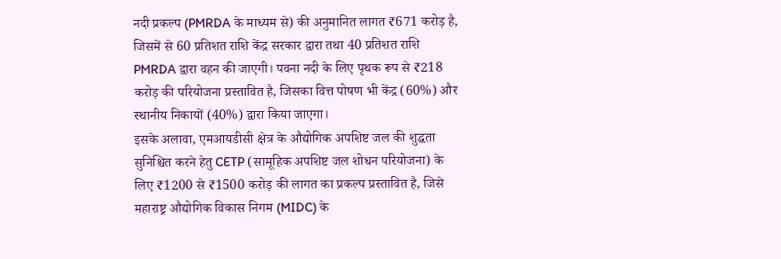नदी प्रकल्प (PMRDA के माध्यम से) की अनुमानित लागत ₹671 करोड़ है, जिसमें से 60 प्रतिशत राशि केंद्र सरकार द्वारा तथा 40 प्रतिशत राशि PMRDA द्वारा वहन की जाएगी। पवना नदी के लिए पृथक रूप से ₹218 करोड़ की परियोजना प्रस्तावित है, जिसका वित्त पोषण भी केंद्र (60%) और स्थानीय निकायों (40%) द्वारा किया जाएगा।
इसके अलावा, एमआयडीसी क्षेत्र के औद्योगिक अपशिष्ट जल की शुद्धता सुनिश्चित करने हेतु CETP (सामूहिक अपशिष्ट जल शोधन परियोजना) के लिए ₹1200 से ₹1500 करोड़ की लागत का प्रकल्प प्रस्तावित है, जिसे महाराष्ट्र औद्योगिक विकास निगम (MIDC) के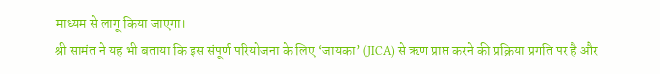माध्यम से लागू किया जाएगा।
श्री सामंत ने यह भी बताया कि इस संपूर्ण परियोजना के लिए ‘जायका’ (JICA) से ऋण प्राप्त करने की प्रक्रिया प्रगति पर है और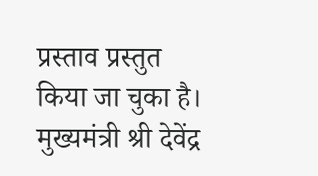प्रस्ताव प्रस्तुत किया जा चुका है। मुख्यमंत्री श्री देवेंद्र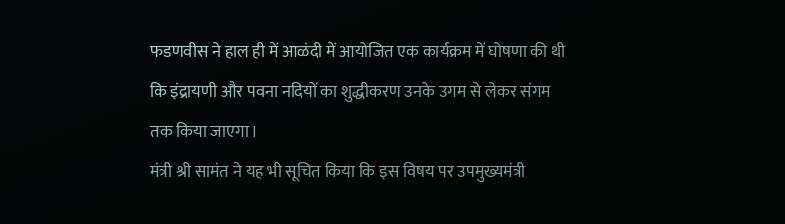फडणवीस ने हाल ही में आळंदी में आयोजित एक कार्यक्रम में घोषणा की थी कि इंद्रायणी और पवना नदियों का शुद्धीकरण उनके उगम से लेकर संगम तक किया जाएगा।
मंत्री श्री सामंत ने यह भी सूचित किया कि इस विषय पर उपमुख्यमंत्री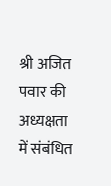श्री अजित पवार की अध्यक्षता में संबंधित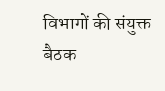विभागों की संयुक्त बैठक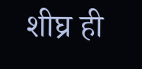शीघ्र ही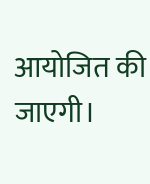आयोजित की जाएगी।